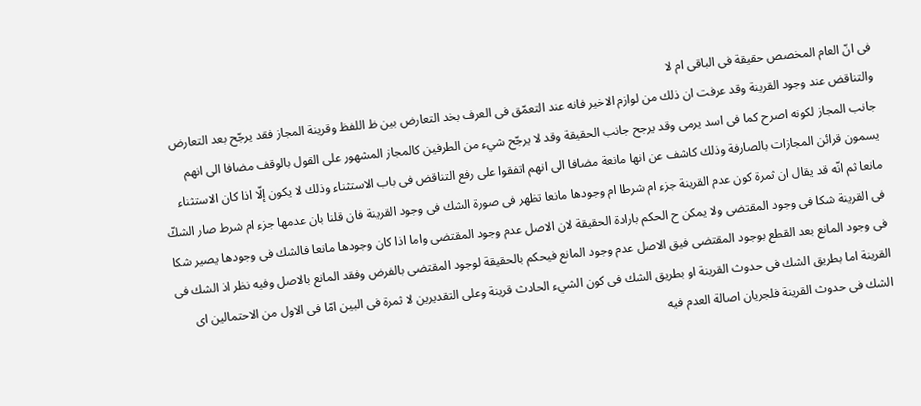فى انّ العام المخصص حقيقة فى الباقى ام لا
والتناقض عند وجود القرينة وقد عرفت ان ذلك من لوازم الاخير فانه عند التعمّق فى العرف بخد التعارض بين ظ اللفظ وقرينة المجاز فقد يرجّح بعد التعارض جانب المجاز لكونه اصرح كما فى اسد يرمى وقد يرجح جانب الحقيقة وقد لا يرجّح شيء من الطرفين كالمجاز المشهور على القول بالوقف مضافا الى انهم يسمون قرائن المجازات بالصارفة وذلك كاشف عن انها مانعة مضافا الى انهم اتفقوا على رفع التناقض فى باب الاستثناء وذلك لا يكون إلّا اذا كان الاستثناء مانعا ثم انّه قد يقال ان ثمرة كون عدم القرينة جزء ام شرطا ام وجودها مانعا تظهر فى صورة الشك فى وجود القرينة فان قلنا بان عدمها جزء ام شرط صار الشكّ فى القرينة شكا فى وجود المقتضى ولا يمكن ح الحكم بارادة الحقيقة لان الاصل عدم وجود المقتضى واما اذا كان وجودها مانعا فالشك فى وجودها يصير شكا فى وجود المانع بعد القطع بوجود المقتضى فيق الاصل عدم وجود المانع فيحكم بالحقيقة لوجود المقتضى بالفرض وفقد المانع بالاصل وفيه نظر اذ الشك فى القرينة اما بطريق الشك فى حدوث القرينة او بطريق الشك فى كون الشيء الحادث قرينة وعلى التقديرين لا ثمرة فى البين امّا فى الاول من الاحتمالين اى الشك فى حدوث القرينة فلجريان اصالة العدم فيه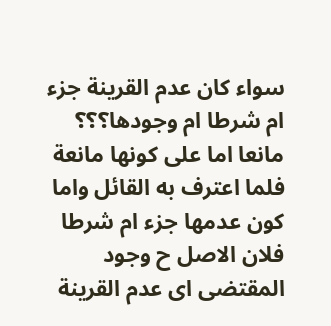سواء كان عدم القرينة جزء ام شرطا ام وجودها؟؟؟ مانعا اما على كونها مانعة فلما اعترف به القائل واما كون عدمها جزء ام شرطا فلان الاصل ح وجود المقتضى اى عدم القرينة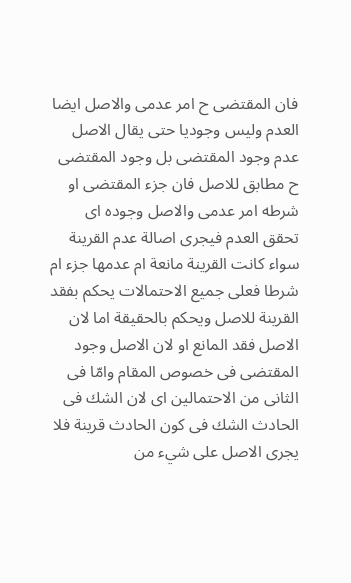فان المقتضى ح امر عدمى والاصل ايضا العدم وليس وجوديا حتى يقال الاصل عدم وجود المقتضى بل وجود المقتضى ح مطابق للاصل فان جزء المقتضى او شرطه امر عدمى والاصل وجوده اى تحقق العدم فيجرى اصالة عدم القرينة سواء كانت القرينة مانعة ام عدمها جزء ام شرطا فعلى جميع الاحتمالات يحكم بفقد القرينة للاصل ويحكم بالحقيقة اما لان الاصل فقد المانع او لان الاصل وجود المقتضى فى خصوص المقام وامّا فى الثانى من الاحتمالين اى لان الشك فى الحادث الشك فى كون الحادث قرينة فلا يجرى الاصل على شيء من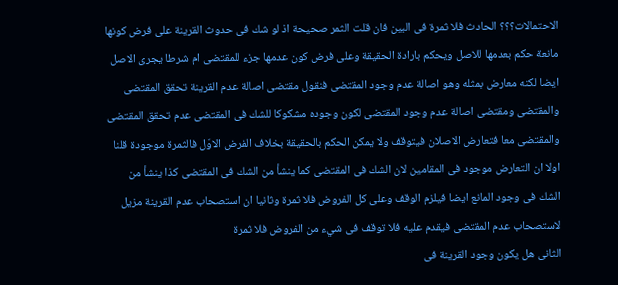الاحتمالات؟؟؟ الحادث فلا ثمرة فى البين فان قلت الثمر صحيحة اذ لو شك فى حدوث القرينة على فرض كونها مانعة حكم بعدمها للاصل ويحكم بارادة الحقيقة وعلى فرض كون عدمها جزء للمقتضى ام شرطا يجرى الاصل ايضا لكنه معارض بمثله وهو اصالة عدم وجود المقتضى فنقول مقتضى اصالة عدم القرينة تحقق المقتضى والمقتضى ومقتضى اصالة عدم وجود المقتضى لكون وجوده مشكوكا للشك فى المقتضى عدم تحقق المقتضى والمقتضى معا فتعارض الاصلان فيتوقف ولا يمكن الحكم بالحقيقة بخلاف الفرض الاوّل فالثمرة موجودة قلنا اولا ان التعارض موجود فى المقامين لان الشك فى المقتضى كما ينشأ من الشك فى المقتضى كذا ينشأ من الشك فى وجود المانع ايضا فيلزم الوقف وعلى كل الفروض فلا ثمرة وثانيا ان استصحاب عدم القرينة مزيل لاستصحاب عدم المقتضى فيقدم عليه فلا توقف فى شيء من الفروض فلا ثمرة
الثانى هل يكون وجود القرينة فى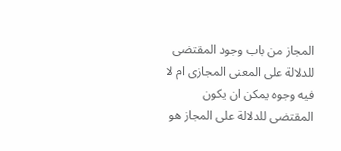المجاز من باب وجود المقتضى
للدلالة على المعنى المجازى ام لا فيه وجوه يمكن ان يكون المقتضى للدلالة على المجاز هو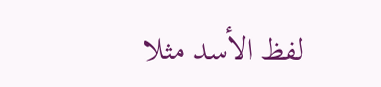لفظ الأسد مثلا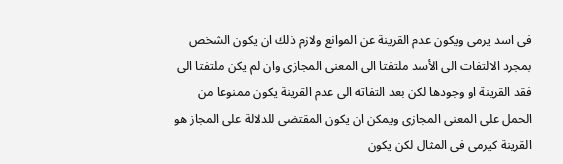فى اسد يرمى ويكون عدم القرينة عن الموانع ولازم ذلك ان يكون الشخص بمجرد الالتفات الى الأسد ملتفتا الى المعنى المجازى وان لم يكن ملتفتا الى فقد القرينة او وجودها لكن بعد التفاته الى عدم القرينة يكون ممنوعا من الحمل على المعنى المجازى ويمكن ان يكون المقتضى للدلالة على المجاز هو القرينة كيرمى فى المثال لكن يكون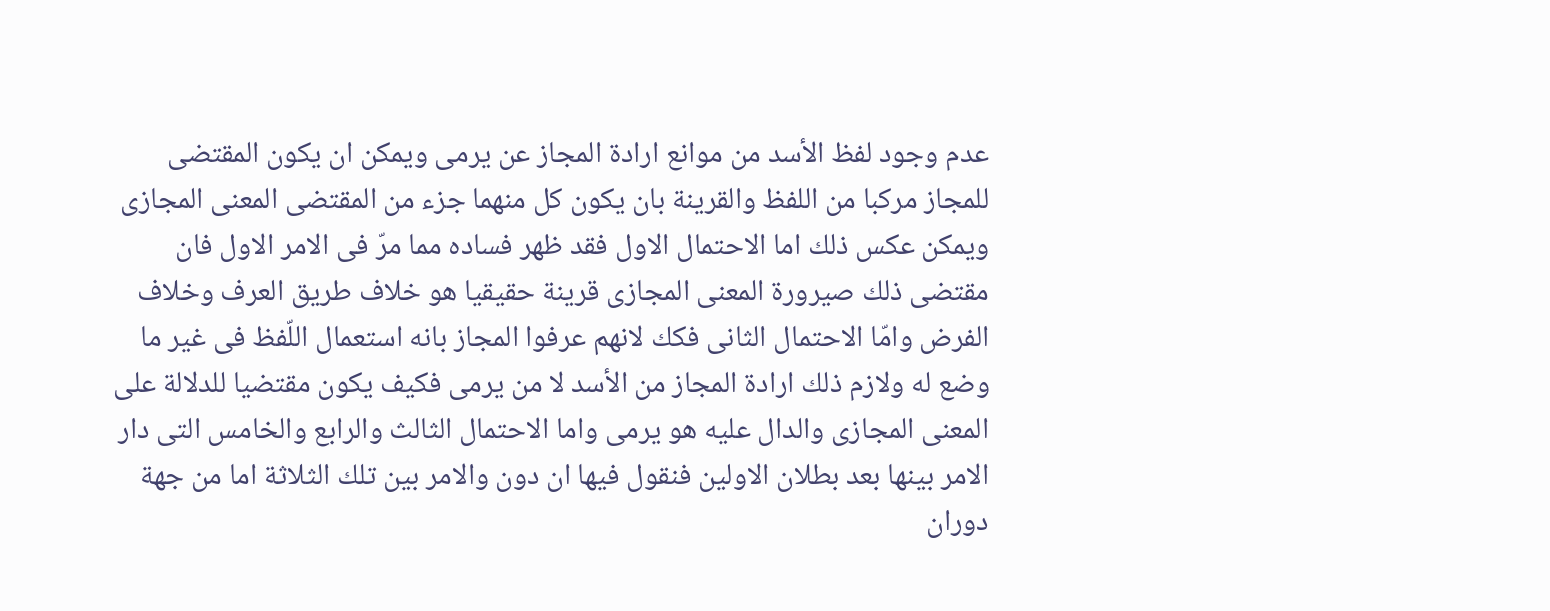عدم وجود لفظ الأسد من موانع ارادة المجاز عن يرمى ويمكن ان يكون المقتضى للمجاز مركبا من اللفظ والقرينة بان يكون كل منهما جزء من المقتضى المعنى المجازى ويمكن عكس ذلك اما الاحتمال الاول فقد ظهر فساده مما مرّ فى الامر الاول فان مقتضى ذلك صيرورة المعنى المجازى قرينة حقيقيا هو خلاف طريق العرف وخلاف الفرض وامّا الاحتمال الثانى فكك لانهم عرفوا المجاز بانه استعمال اللّفظ فى غير ما وضع له ولازم ذلك ارادة المجاز من الأسد لا من يرمى فكيف يكون مقتضيا للدلالة على المعنى المجازى والدال عليه هو يرمى واما الاحتمال الثالث والرابع والخامس التى دار الامر بينها بعد بطلان الاولين فنقول فيها ان دون والامر بين تلك الثلاثة اما من جهة دوران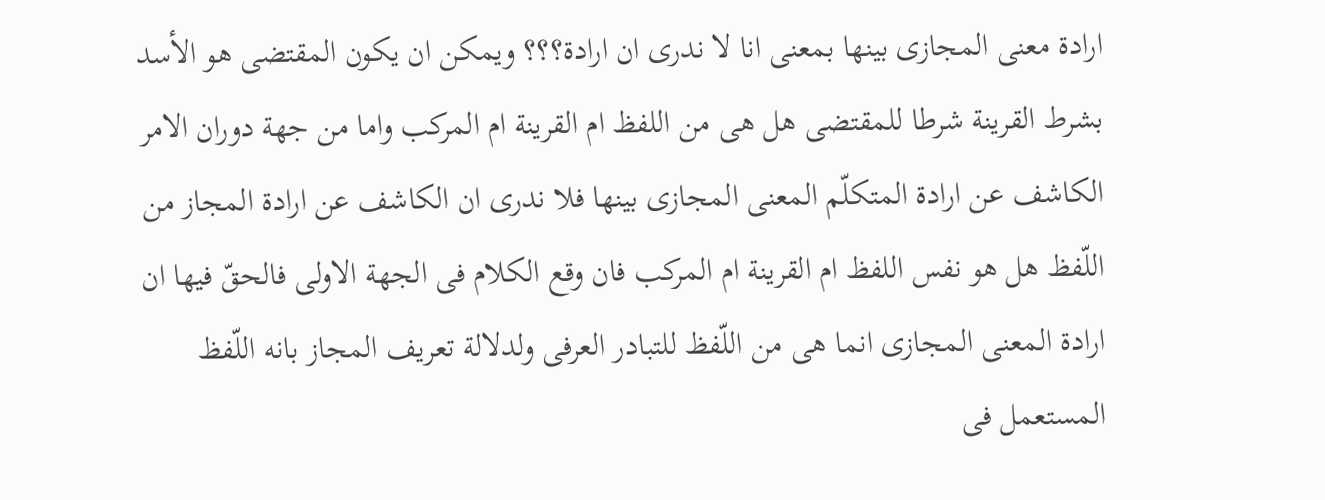ارادة معنى المجازى بينها بمعنى انا لا ندرى ان ارادة؟؟؟ ويمكن ان يكون المقتضى هو الأسد بشرط القرينة شرطا للمقتضى هل هى من اللفظ ام القرينة ام المركب واما من جهة دوران الامر الكاشف عن ارادة المتكلّم المعنى المجازى بينها فلا ندرى ان الكاشف عن ارادة المجاز من اللّفظ هل هو نفس اللفظ ام القرينة ام المركب فان وقع الكلام فى الجهة الاولى فالحقّ فيها ان ارادة المعنى المجازى انما هى من اللّفظ للتبادر العرفى ولدلالة تعريف المجاز بانه اللّفظ المستعمل فى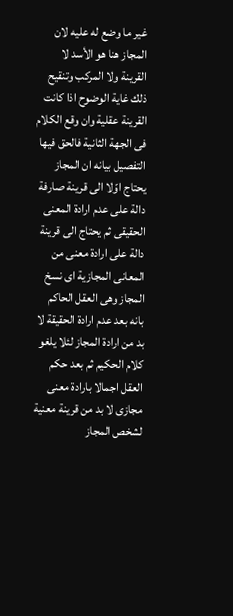غير ما وضع له عليه لان المجاز هنا هو الأسد لا القرينة ولا المركب وتنقيح ذلك غاية الوضوح اذا كانت القرينة عقلية وان وقع الكلام فى الجهة الثانية فالحق فيها التفصيل بيانه ان المجاز يحتاج اوّلا الى قرينة صارفة دالة على عدم ارادة المعنى الحقيقى ثم يحتاج الى قرينة دالة على ارادة معنى من المعانى المجازية اى نسخ المجاز وهى العقل الحاكم بانه بعد عدم ارادة الحقيقة لا بد من ارادة المجاز لئلا يلغو كلام الحكيم ثم بعد حكم العقل اجمالا بارادة معنى مجازى لا بد من قرينة معنية لشخص المجاز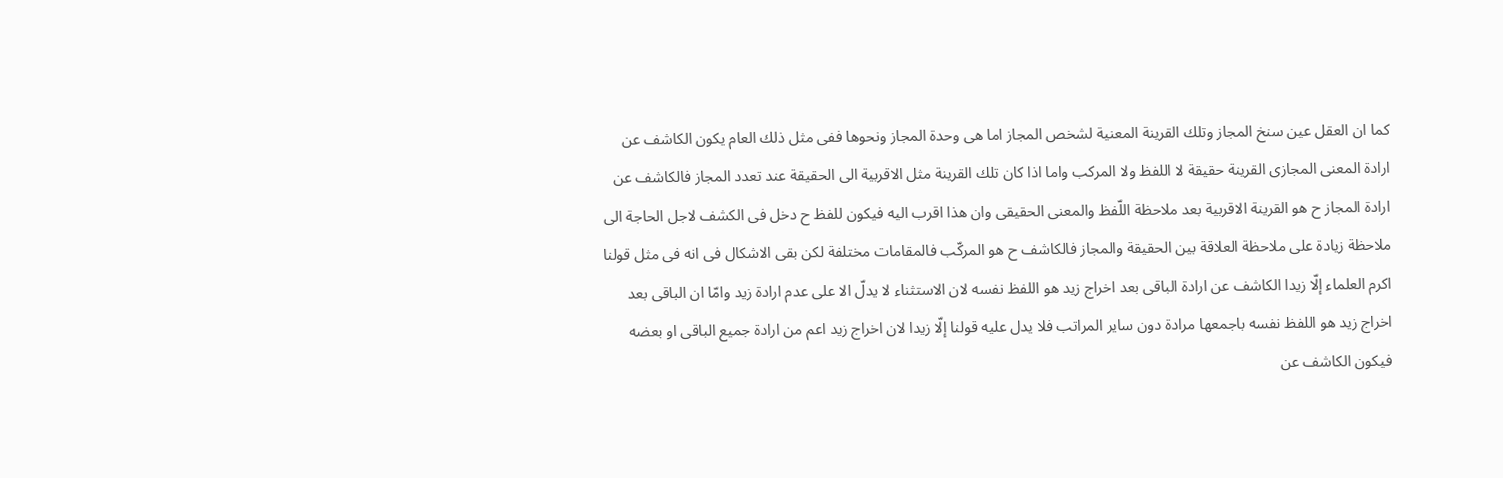كما ان العقل عين سنخ المجاز وتلك القرينة المعنية لشخص المجاز اما هى وحدة المجاز ونحوها ففى مثل ذلك العام يكون الكاشف عن ارادة المعنى المجازى القرينة حقيقة لا اللفظ ولا المركب واما اذا كان تلك القرينة مثل الاقربية الى الحقيقة عند تعدد المجاز فالكاشف عن ارادة المجاز ح هو القرينة الاقربية بعد ملاحظة اللّفظ والمعنى الحقيقى وان هذا اقرب اليه فيكون للفظ ح دخل فى الكشف لاجل الحاجة الى ملاحظة زيادة على ملاحظة العلاقة بين الحقيقة والمجاز فالكاشف ح هو المركّب فالمقامات مختلفة لكن بقى الاشكال فى انه فى مثل قولنا اكرم العلماء إلّا زيدا الكاشف عن ارادة الباقى بعد اخراج زيد هو اللفظ نفسه لان الاستثناء لا يدلّ الا على عدم ارادة زيد وامّا ان الباقى بعد اخراج زيد هو اللفظ نفسه باجمعها مرادة دون ساير المراتب فلا يدل عليه قولنا إلّا زيدا لان اخراج زيد اعم من ارادة جميع الباقى او بعضه فيكون الكاشف عن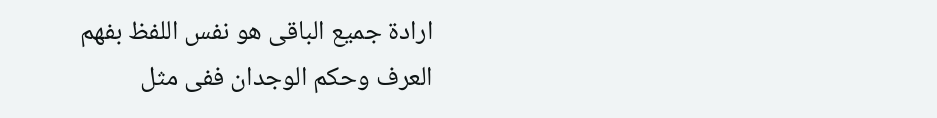ارادة جميع الباقى هو نفس اللفظ بفهم العرف وحكم الوجدان ففى مثل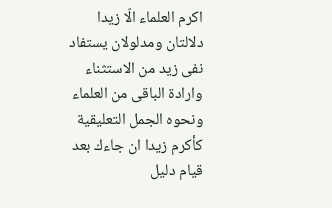اكرم العلماء الّا زيدا دلالتان ومدلولان يستفاد نفى زيد من الاستثناء وارادة الباقى من العلماء ونحوه الجمل التعليقية كأكرم زيدا ان جاءك بعد قيام دليل